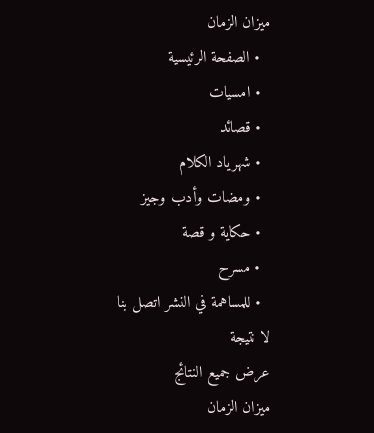ميزان الزمان
  • الصفحة الرئيسية
  • امسيات
  • قصائد
  • شهرياد الكلام
  • ومضات وأدب وجيز
  • حكاية و قصة
  • مسرح
  • للمساهمة في النشر اتصل بنا
لا نتيجة
عرض جميع النتائج
ميزان الزمان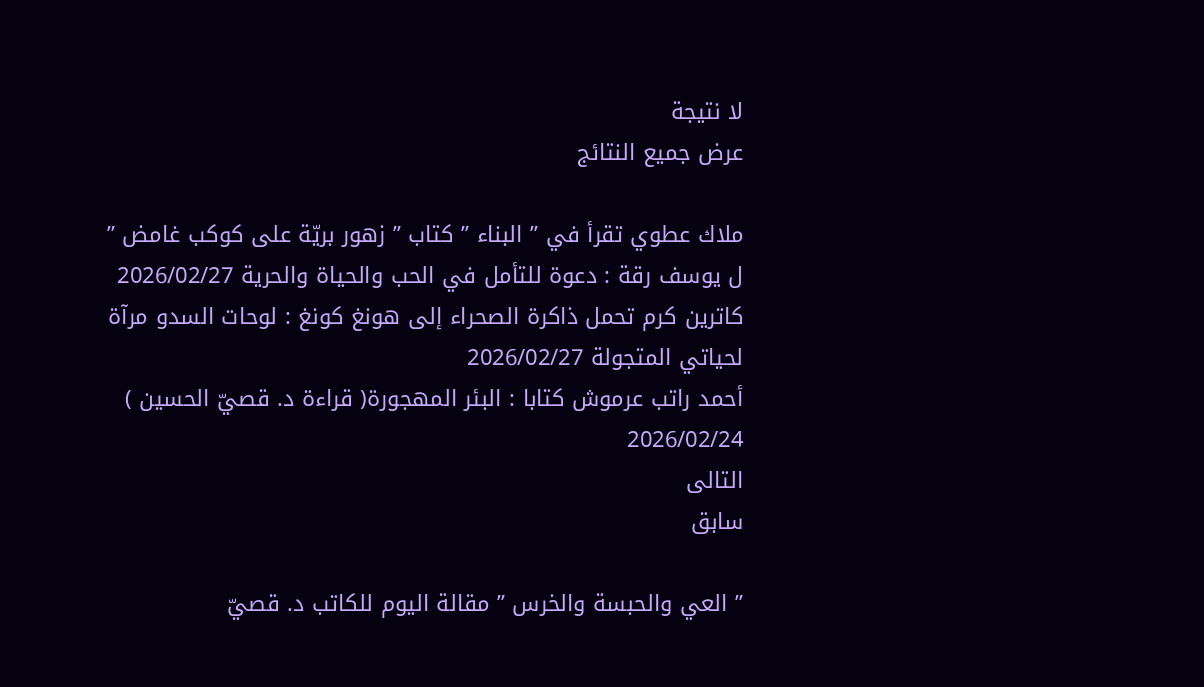لا نتيجة
عرض جميع النتائج

ملاك عطوي تقرأ في ” البناء ” كتاب ” زهور بريّة على كوكب غامض ” ل يوسف رقة : دعوة للتأمل في الحب والحياة والحرية 2026/02/27
كاترين كرم تحمل ذاكرة الصحراء إلى هونغ كونغ : لوحات السدو مرآة لحياتي المتجولة 2026/02/27
أحمد راتب عرموش كتابا : البئر المهجورة( قراءة د. قصيّ الحسين ) 2026/02/24
التالى
سابق

” العي والحبسة والخرس ” مقالة اليوم للكاتب د. قصيّ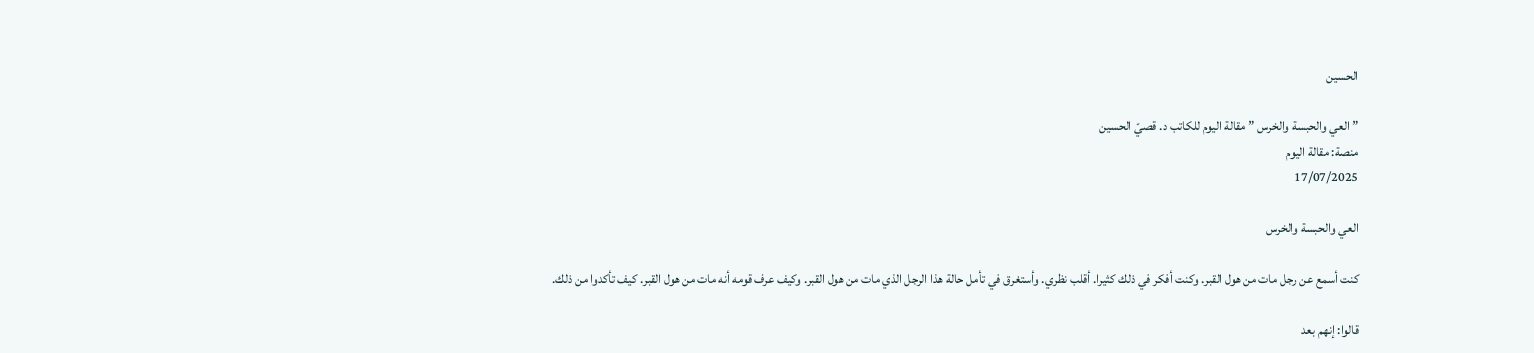الحسين

” العي والحبسة والخرس ” مقالة اليوم للكاتب د. قصيّ الحسين
منصة: مقالة اليوم
17/07/2025

العي والحبسة والخرس

كنت أسمع عن رجل مات من هول القبر. وكنت أفكر في ذلك كثيرا. أقلب نظري. وأستغرق في تأمل حالة هذا الرجل الذي مات من هول القبر. وكيف عرف قومه أنه مات من هول القبر. كيف تأكدوا من ذلك.

قالوا: إنهم بعد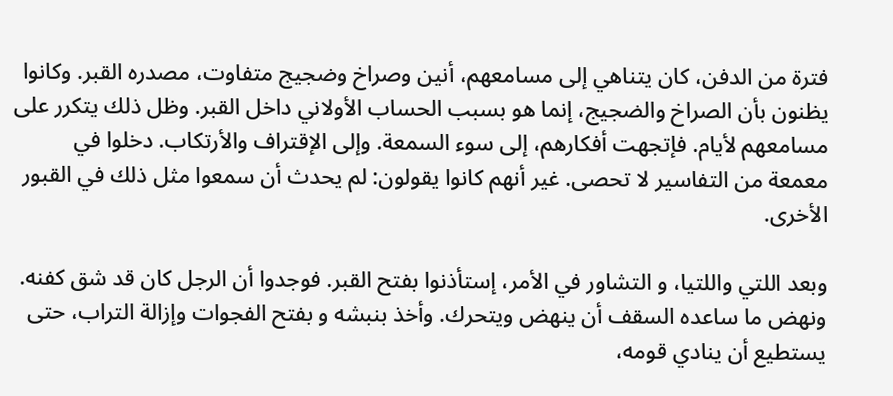فترة من الدفن، كان يتناهي إلى مسامعهم، أنين وصراخ وضجيج متفاوت، مصدره القبر. وكانوا يظنون بأن الصراخ والضجيج، إنما هو بسبب الحساب الأولاني داخل القبر. وظل ذلك يتكرر على مسامعهم لأيام. فإتجهت أفكارهم، إلى سوء السمعة. وإلى الإقتراف والأرتكاب. دخلوا في معمعة من التفاسير لا تحصى. غير أنهم كانوا يقولون: لم يحدث أن سمعوا مثل ذلك في القبور الأخرى.

وبعد اللتي واللتيا، و التشاور في الأمر، إستأذنوا بفتح القبر. فوجدوا أن الرجل كان قد شق كفنه. ونهض ما ساعده السقف أن ينهض ويتحرك. وأخذ بنبشه و بفتح الفجوات وإزالة التراب، حتى يستطيع أن ينادي قومه،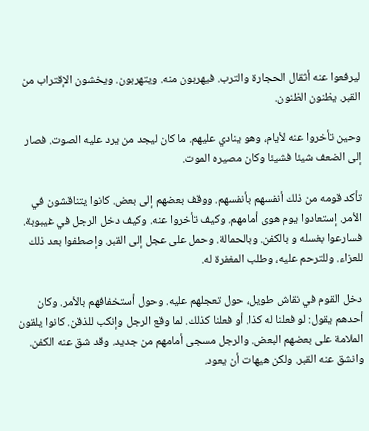ليرفعوا عنه أثقال الحجارة والترب. فيهربون منه. ويتهربون. ويخشون الإقتراب من القبر. يظنون الظنون.

وحين تأخروا عنه لأيام، وهو ينادي عليهم. ما كان ليجد من يرد عليه الصوت. فصار إلى الضعف شيئا فشيئا وكان مصيره الموت.

تأكد قومه من ذلك أنفسهم بأنفسهم. ووقف بعضهم إلى بعض. كانوا يتناقشون في الأمر. إستعادوا يوم هوى أمامهم. وكيف تأخروا عنه. وكيف دخل الرجل في غيبوبة. فسارعوا بغسله و بالكفن. وبالحمالة. وحمل على عجل إلى القبر. وإصطفوا بعد ذلك للعزاء. وللترحم عليه، وطلب المغفرة له.

دخل القوم في نقاش طويل، حول تعجلهم عليه. وحول أستخفافهم بالأمر. وكان أحدهم يقول: لو فعلنا له كذا. أو فعلنا كذلك. لما وقع الرجل وإنكب للذقن. كانوا يلقون الملامة على بعضهم البعض. والرجل مسجى أمامهم من جديد. وقد شق عنه الكفن. وانشق عنه القبر. ولكن هيهات أن يعود.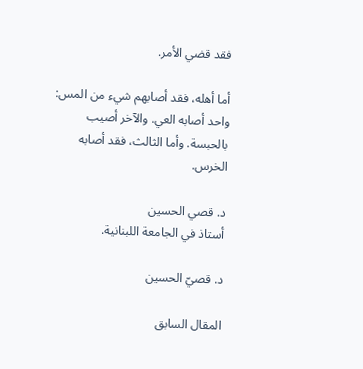فقد قضي الأمر.

أما أهله، فقد أصابهم شيء من المس: واحد أصابه العي. والآخر أصيب بالحبسة. وأما الثالث، فقد أصابه الخرس.

د. قصي الحسين
أستاذ في الجامعة اللبنانية.

د. قصيّ الحسين

المقال السابق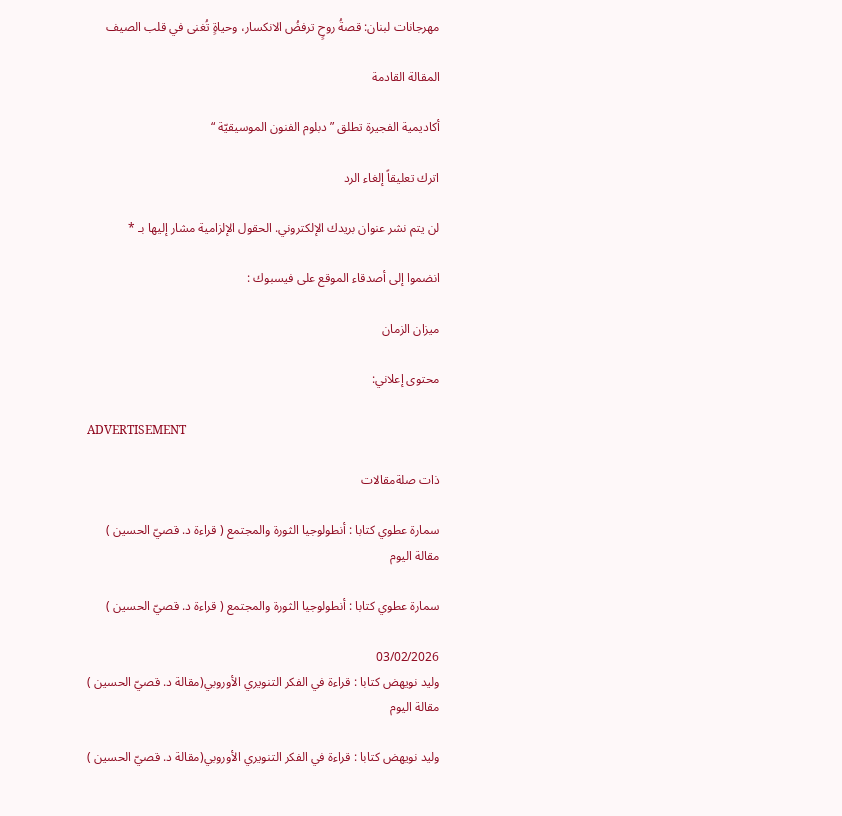مهرجانات لبنان: قصةُ روحٍ ترفضُ الانكسار، وحياةٍ تُغنى في قلب الصيف

المقالة القادمة

أكاديمية الفجيرة تطلق ” دبلوم الفنون الموسيقيّة “

اترك تعليقاً إلغاء الرد

لن يتم نشر عنوان بريدك الإلكتروني. الحقول الإلزامية مشار إليها بـ *

انضموا إلى أصدقاء الموقع على فيسبوك :

ميزان الزمان

محتوى إعلاني:

ADVERTISEMENT

ذات صلةمقالات

سمارة عطوي كتابا : أنطولوجيا الثورة والمجتمع ( قراءة د. قصيّ الحسين )
مقالة اليوم

سمارة عطوي كتابا : أنطولوجيا الثورة والمجتمع ( قراءة د. قصيّ الحسين )

03/02/2026
وليد نويهض كتابا : قراءة في الفكر التنويري الأوروبي(مقالة د. قصيّ الحسين )
مقالة اليوم

وليد نويهض كتابا : قراءة في الفكر التنويري الأوروبي(مقالة د. قصيّ الحسين )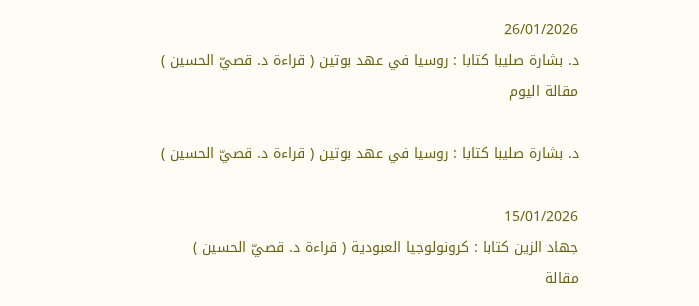26/01/2026
د. بشارة صليبا كتابا : روسيا في عهد بوتين ( قراءة د. قصيّ الحسين )
مقالة اليوم

د. بشارة صليبا كتابا : روسيا في عهد بوتين ( قراءة د. قصيّ الحسين )

15/01/2026
جهاد الزين كتابا : كرونولوجيا العبودية ( قراءة د. قصيّ الحسين )
مقالة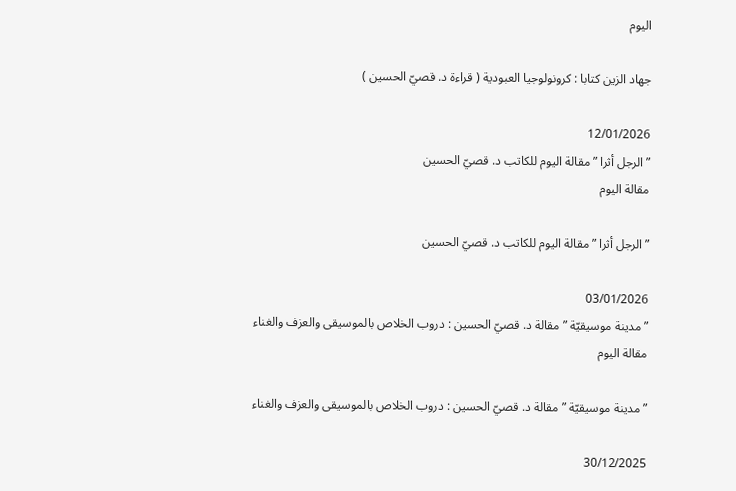اليوم

جهاد الزين كتابا : كرونولوجيا العبودية ( قراءة د. قصيّ الحسين )

12/01/2026
” الرجل أثرا ” مقالة اليوم للكاتب د. قصيّ الحسين
مقالة اليوم

” الرجل أثرا ” مقالة اليوم للكاتب د. قصيّ الحسين

03/01/2026
” مدينة موسيقيّة ” مقالة د. قصيّ الحسين : دروب الخلاص بالموسيقى والعزف والغناء
مقالة اليوم

” مدينة موسيقيّة ” مقالة د. قصيّ الحسين : دروب الخلاص بالموسيقى والعزف والغناء

30/12/2025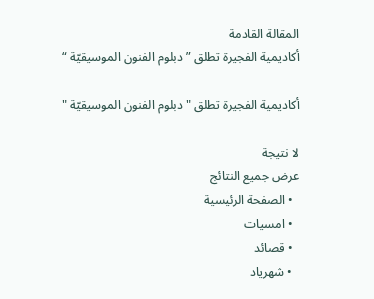المقالة القادمة
أكاديمية الفجيرة تطلق ” دبلوم الفنون الموسيقيّة “

أكاديمية الفجيرة تطلق " دبلوم الفنون الموسيقيّة "

لا نتيجة
عرض جميع النتائج
  • الصفحة الرئيسية
  • امسيات
  • قصائد
  • شهرياد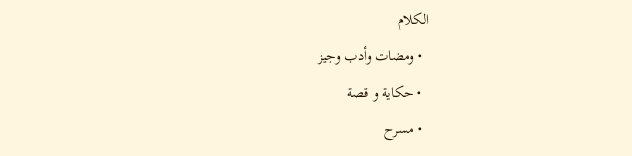الكلام
  • ومضات وأدب وجيز
  • حكاية و قصة
  • مسرح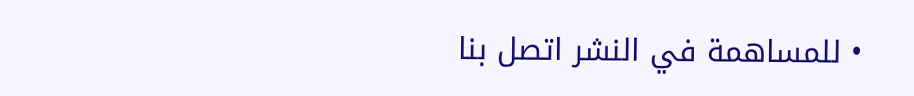• للمساهمة في النشر اتصل بنا